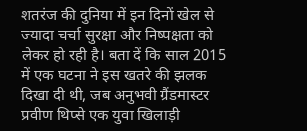शतरंज की दुनिया में इन दिनों खेल से ज्यादा चर्चा सुरक्षा और निष्पक्षता को लेकर हो रही है। बता दें कि साल 2015 में एक घटना ने इस खतरे की झलक दिखा दी थी, जब अनुभवी ग्रैंडमास्टर प्रवीण थिप्से एक युवा खिलाड़ी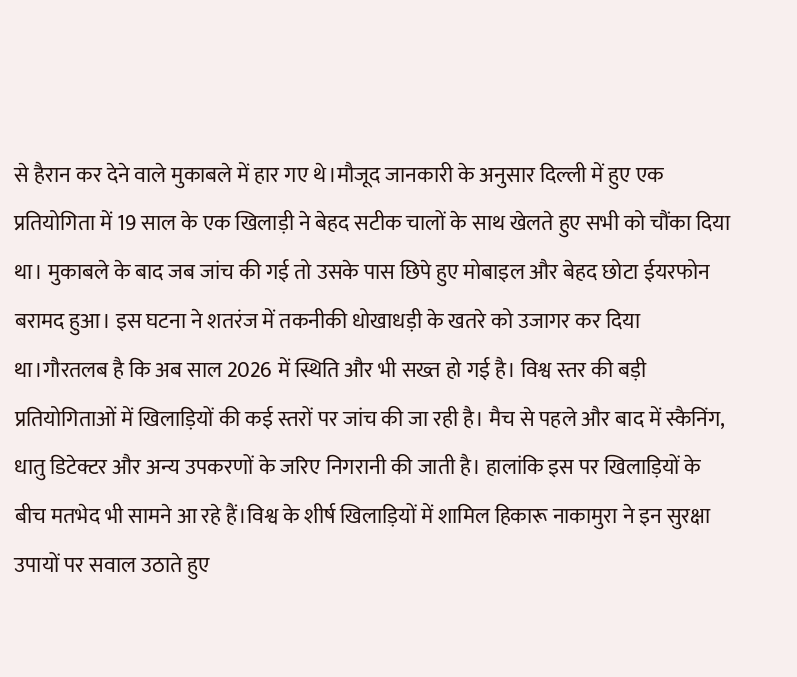से हैरान कर देने वाले मुकाबले में हार गए थे।मौजूद जानकारी के अनुसार दिल्ली में हुए एक प्रतियोगिता में 19 साल के एक खिलाड़ी ने बेहद सटीक चालों के साथ खेलते हुए सभी को चौंका दिया था। मुकाबले के बाद जब जांच की गई तो उसके पास छिपे हुए मोबाइल और बेहद छोटा ईयरफोन बरामद हुआ। इस घटना ने शतरंज में तकनीकी धोखाधड़ी के खतरे को उजागर कर दिया था।गौरतलब है कि अब साल 2026 में स्थिति और भी सख्त हो गई है। विश्व स्तर की बड़ी प्रतियोगिताओं में खिलाड़ियों की कई स्तरों पर जांच की जा रही है। मैच से पहले और बाद में स्कैनिंग, धातु डिटेक्टर और अन्य उपकरणों के जरिए निगरानी की जाती है। हालांकि इस पर खिलाड़ियों के बीच मतभेद भी सामने आ रहे हैं।विश्व के शीर्ष खिलाड़ियों में शामिल हिकारू नाकामुरा ने इन सुरक्षा उपायों पर सवाल उठाते हुए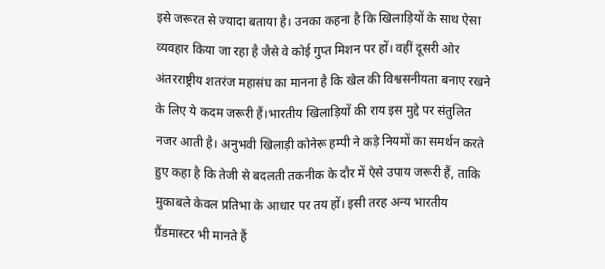इसे जरूरत से ज्यादा बताया है। उनका कहना है कि खिलाड़ियों के साथ ऐसा व्यवहार किया जा रहा है जैसे वे कोई गुप्त मिशन पर हों। वहीं दूसरी ओर अंतरराष्ट्रीय शतरंज महासंघ का मानना है कि खेल की विश्वसनीयता बनाए रखने के लिए ये कदम जरूरी हैं।भारतीय खिलाड़ियों की राय इस मुद्दे पर संतुलित नजर आती है। अनुभवी खिलाड़ी कोनेरू हम्पी ने कड़े नियमों का समर्थन करते हुए कहा है कि तेजी से बदलती तकनीक के दौर में ऐसे उपाय जरूरी हैं, ताकि मुकाबले केवल प्रतिभा के आधार पर तय हों। इसी तरह अन्य भारतीय ग्रैंडमास्टर भी मानते हैं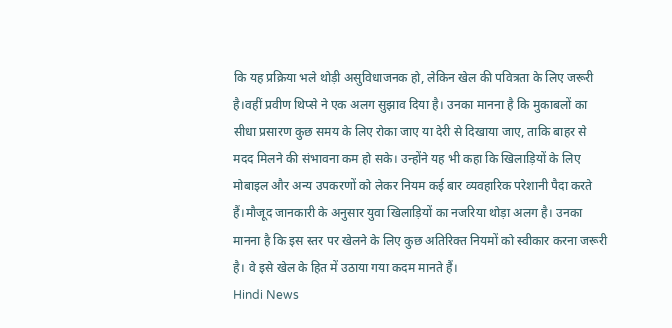कि यह प्रक्रिया भले थोड़ी असुविधाजनक हो, लेकिन खेल की पवित्रता के लिए जरूरी है।वहीं प्रवीण थिप्से ने एक अलग सुझाव दिया है। उनका मानना है कि मुकाबलों का सीधा प्रसारण कुछ समय के लिए रोका जाए या देरी से दिखाया जाए, ताकि बाहर से मदद मिलने की संभावना कम हो सके। उन्होंने यह भी कहा कि खिलाड़ियों के लिए मोबाइल और अन्य उपकरणों को लेकर नियम कई बार व्यवहारिक परेशानी पैदा करते हैं।मौजूद जानकारी के अनुसार युवा खिलाड़ियों का नजरिया थोड़ा अलग है। उनका मानना है कि इस स्तर पर खेलने के लिए कुछ अतिरिक्त नियमों को स्वीकार करना जरूरी है। वे इसे खेल के हित में उठाया गया कदम मानते हैं।
Hindi News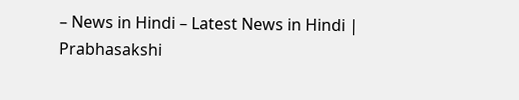– News in Hindi – Latest News in Hindi | Prabhasakshi